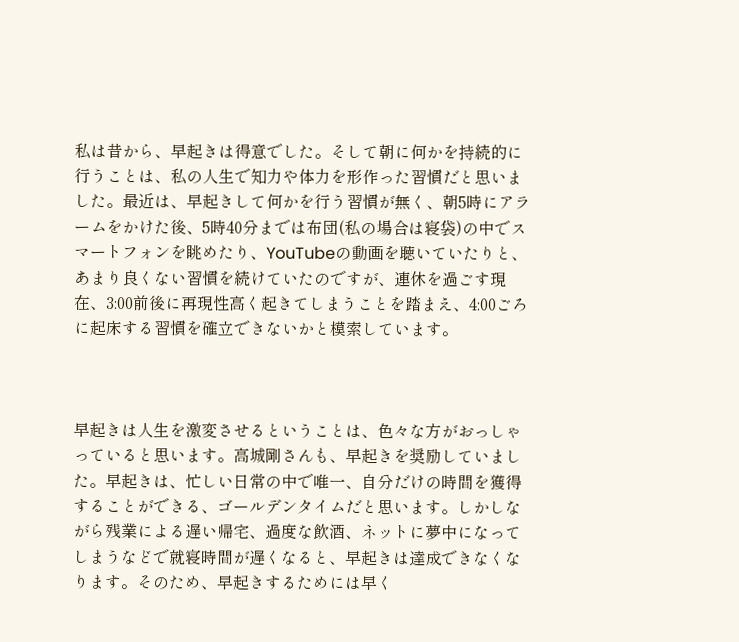私は昔から、早起きは得意でした。そして朝に何かを持続的に行うことは、私の人生で知力や体力を形作った習慣だと思いました。最近は、早起きして何かを行う習慣が無く、朝5時にアラームをかけた後、5時40分までは布団(私の場合は寝袋)の中でスマートフォンを眺めたり、YouTubeの動画を聴いていたりと、あまり良くない習慣を続けていたのですが、連休を過ごす現在、3:00前後に再現性高く起きてしまうことを踏まえ、4:00ごろに起床する習慣を確立できないかと模索しています。



早起きは人生を激変させるということは、色々な方がおっしゃっていると思います。高城剛さんも、早起きを奨励していました。早起きは、忙しい日常の中で唯一、自分だけの時間を獲得することができる、ゴールデンタイムだと思います。しかしながら残業による遅い帰宅、過度な飲酒、ネットに夢中になってしまうなどで就寝時間が遅くなると、早起きは達成できなくなります。そのため、早起きするためには早く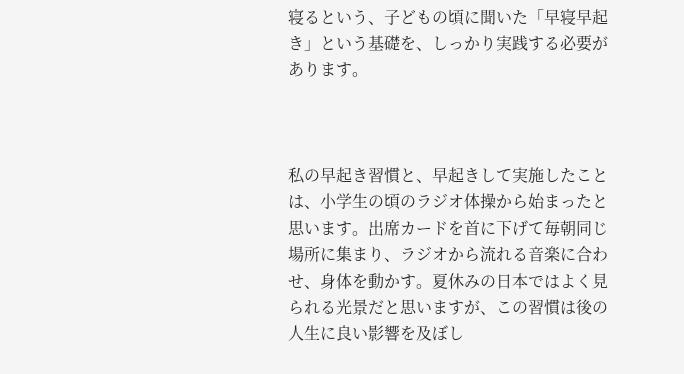寝るという、子どもの頃に聞いた「早寝早起き」という基礎を、しっかり実践する必要があります。



私の早起き習慣と、早起きして実施したことは、小学生の頃のラジオ体操から始まったと思います。出席カードを首に下げて毎朝同じ場所に集まり、ラジオから流れる音楽に合わせ、身体を動かす。夏休みの日本ではよく見られる光景だと思いますが、この習慣は後の人生に良い影響を及ぼし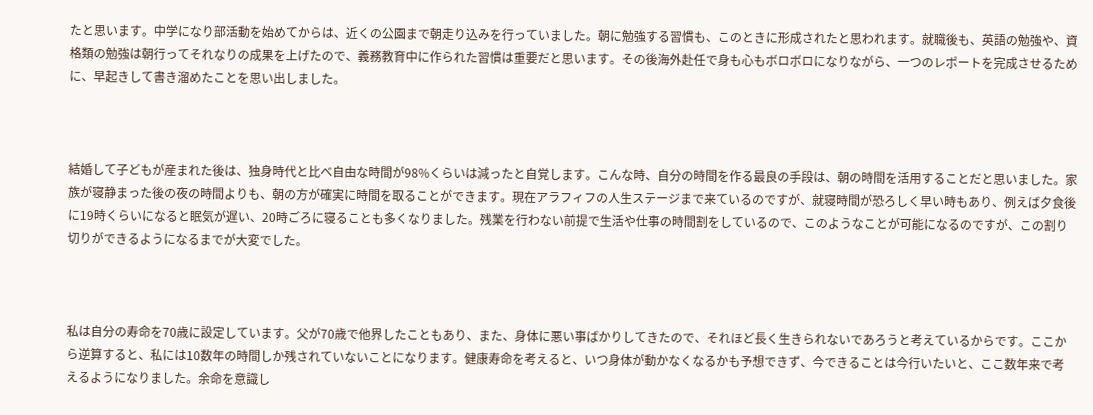たと思います。中学になり部活動を始めてからは、近くの公園まで朝走り込みを行っていました。朝に勉強する習慣も、このときに形成されたと思われます。就職後も、英語の勉強や、資格類の勉強は朝行ってそれなりの成果を上げたので、義務教育中に作られた習慣は重要だと思います。その後海外赴任で身も心もボロボロになりながら、一つのレポートを完成させるために、早起きして書き溜めたことを思い出しました。



結婚して子どもが産まれた後は、独身時代と比べ自由な時間が98%くらいは減ったと自覚します。こんな時、自分の時間を作る最良の手段は、朝の時間を活用することだと思いました。家族が寝静まった後の夜の時間よりも、朝の方が確実に時間を取ることができます。現在アラフィフの人生ステージまで来ているのですが、就寝時間が恐ろしく早い時もあり、例えば夕食後に19時くらいになると眠気が遅い、20時ごろに寝ることも多くなりました。残業を行わない前提で生活や仕事の時間割をしているので、このようなことが可能になるのですが、この割り切りができるようになるまでが大変でした。



私は自分の寿命を70歳に設定しています。父が70歳で他界したこともあり、また、身体に悪い事ばかりしてきたので、それほど長く生きられないであろうと考えているからです。ここから逆算すると、私には10数年の時間しか残されていないことになります。健康寿命を考えると、いつ身体が動かなくなるかも予想できず、今できることは今行いたいと、ここ数年来で考えるようになりました。余命を意識し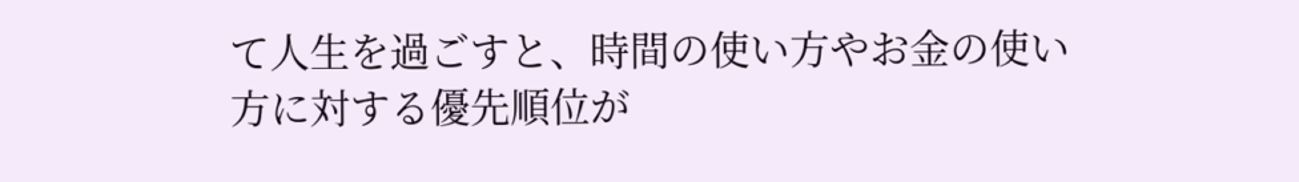て人生を過ごすと、時間の使い方やお金の使い方に対する優先順位が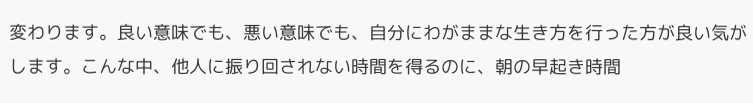変わります。良い意味でも、悪い意味でも、自分にわがままな生き方を行った方が良い気がします。こんな中、他人に振り回されない時間を得るのに、朝の早起き時間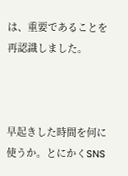は、重要であることを再認識しました。



早起きした時間を何に使うか。とにかくSNS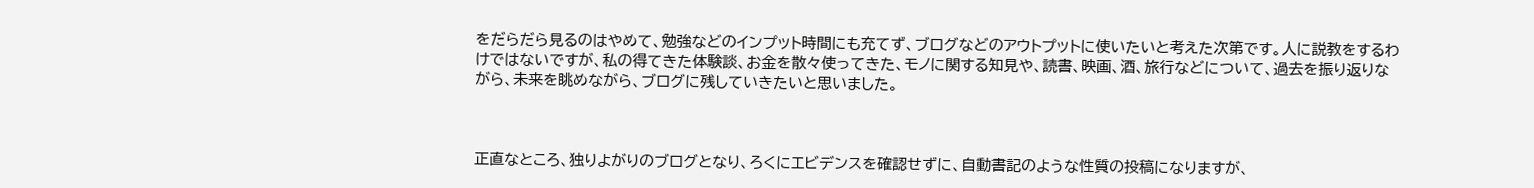をだらだら見るのはやめて、勉強などのインプット時間にも充てず、ブログなどのアウトプットに使いたいと考えた次第です。人に説教をするわけではないですが、私の得てきた体験談、お金を散々使ってきた、モノに関する知見や、読書、映画、酒、旅行などについて、過去を振り返りながら、未来を眺めながら、ブログに残していきたいと思いました。



正直なところ、独りよがりのブログとなり、ろくにエビデンスを確認せずに、自動書記のような性質の投稿になりますが、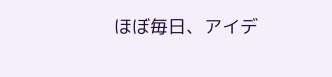ほぼ毎日、アイデ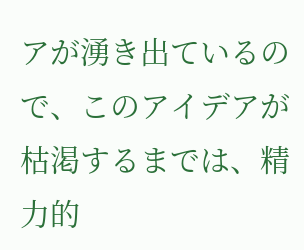アが湧き出ているので、このアイデアが枯渇するまでは、精力的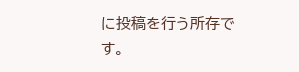に投稿を行う所存です。